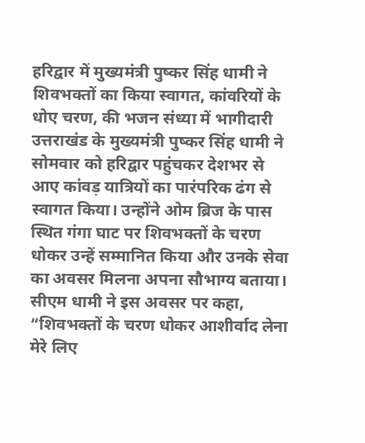हरिद्वार में मुख्यमंत्री पुष्कर सिंह धामी ने शिवभक्तों का किया स्वागत, कांवरियों के धोए चरण, की भजन संध्या में भागीदारी
उत्तराखंड के मुख्यमंत्री पुष्कर सिंह धामी ने सोमवार को हरिद्वार पहुंचकर देशभर से आए कांवड़ यात्रियों का पारंपरिक ढंग से स्वागत किया। उन्होंने ओम ब्रिज के पास स्थित गंगा घाट पर शिवभक्तों के चरण धोकर उन्हें सम्मानित किया और उनके सेवा का अवसर मिलना अपना सौभाग्य बताया।
सीएम धामी ने इस अवसर पर कहा, “शिवभक्तों के चरण धोकर आशीर्वाद लेना मेरे लिए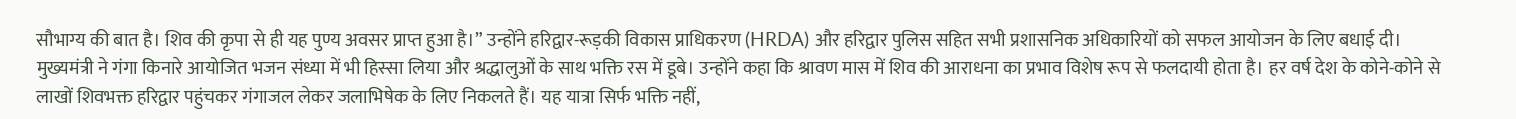सौभाग्य की बात है। शिव की कृपा से ही यह पुण्य अवसर प्राप्त हुआ है।” उन्होंने हरिद्वार-रूड़की विकास प्राधिकरण (HRDA) और हरिद्वार पुलिस सहित सभी प्रशासनिक अधिकारियों को सफल आयोजन के लिए बधाई दी।
मुख्यमंत्री ने गंगा किनारे आयोजित भजन संध्या में भी हिस्सा लिया और श्रद्धालुओं के साथ भक्ति रस में डूबे। उन्होंने कहा कि श्रावण मास में शिव की आराधना का प्रभाव विशेष रूप से फलदायी होता है। हर वर्ष देश के कोने-कोने से लाखों शिवभक्त हरिद्वार पहुंचकर गंगाजल लेकर जलाभिषेक के लिए निकलते हैं। यह यात्रा सिर्फ भक्ति नहीं,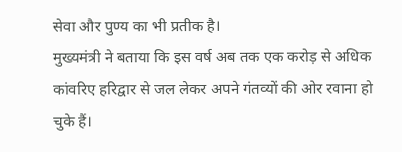सेवा और पुण्य का भी प्रतीक है।
मुख्यमंत्री ने बताया कि इस वर्ष अब तक एक करोड़ से अधिक कांवरिए हरिद्वार से जल लेकर अपने गंतव्यों की ओर रवाना हो चुके हैं।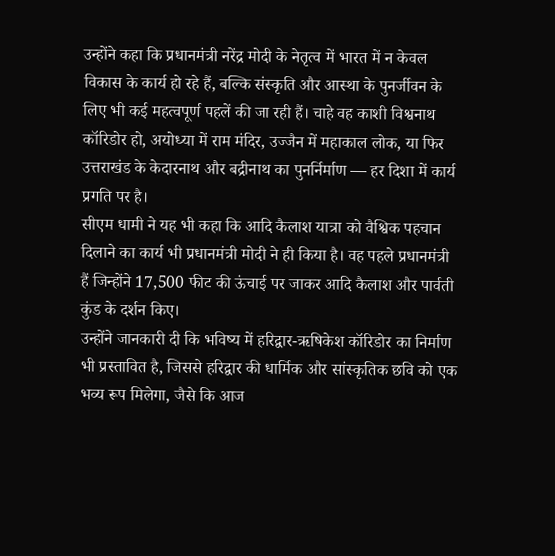उन्होंने कहा कि प्रधानमंत्री नरेंद्र मोदी के नेतृत्व में भारत में न केवल विकास के कार्य हो रहे हैं, बल्कि संस्कृति और आस्था के पुनर्जीवन के लिए भी कई महत्वपूर्ण पहलें की जा रही हैं। चाहे वह काशी विश्वनाथ कॉरिडोर हो, अयोध्या में राम मंदिर, उज्जैन में महाकाल लोक, या फिर उत्तराखंड के केदारनाथ और बद्रीनाथ का पुनर्निर्माण — हर दिशा में कार्य प्रगति पर है।
सीएम धामी ने यह भी कहा कि आदि कैलाश यात्रा को वैश्विक पहचान दिलाने का कार्य भी प्रधानमंत्री मोदी ने ही किया है। वह पहले प्रधानमंत्री हैं जिन्होंने 17,500 फीट की ऊंचाई पर जाकर आदि कैलाश और पार्वती कुंड के दर्शन किए।
उन्होंने जानकारी दी कि भविष्य में हरिद्वार-ऋषिकेश कॉरिडोर का निर्माण भी प्रस्तावित है, जिससे हरिद्वार की धार्मिक और सांस्कृतिक छवि को एक भव्य रूप मिलेगा, जैसे कि आज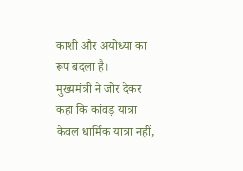काशी और अयोध्या का रूप बदला है।
मुख्यमंत्री ने जोर देकर कहा कि कांवड़ यात्रा केवल धार्मिक यात्रा नहीं,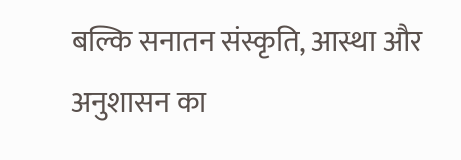बल्कि सनातन संस्कृति, आस्था और अनुशासन का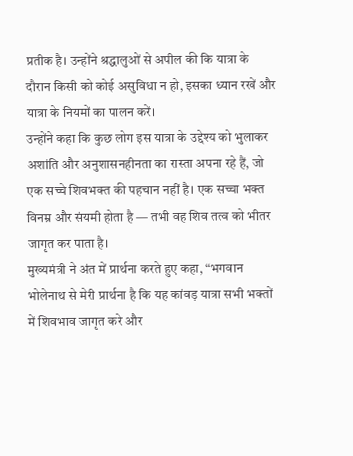प्रतीक है। उन्होंने श्रद्धालुओं से अपील की कि यात्रा के दौरान किसी को कोई असुविधा न हो, इसका ध्यान रखें और यात्रा के नियमों का पालन करें।
उन्होंने कहा कि कुछ लोग इस यात्रा के उद्देश्य को भुलाकर अशांति और अनुशासनहीनता का रास्ता अपना रहे हैं, जो एक सच्चे शिवभक्त की पहचान नहीं है। एक सच्चा भक्त विनम्र और संयमी होता है — तभी वह शिव तत्व को भीतर जागृत कर पाता है।
मुख्यमंत्री ने अंत में प्रार्थना करते हुए कहा, “भगवान भोलेनाथ से मेरी प्रार्थना है कि यह कांवड़ यात्रा सभी भक्तों में शिवभाव जागृत करे और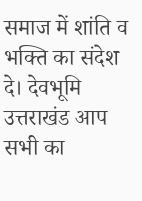समाज में शांति व भक्ति का संदेश दे। देवभूमि उत्तराखंड आप सभी का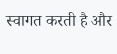स्वागत करती है और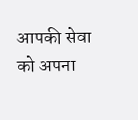आपकी सेवा को अपना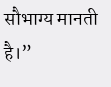सौभाग्य मानती है।”